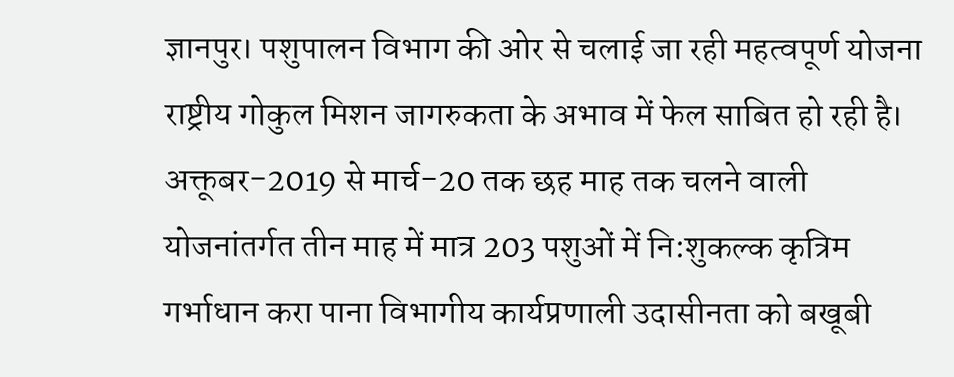ज्ञानपुर। पशुपालन विभाग की ओर से चलाई जा रही महत्वपूर्ण योजना राष्ट्रीय गोकुल मिशन जागरुकता के अभाव में फेल साबित हो रही है। अक्तूबर-2019 से मार्च-20 तक छह माह तक चलने वाली योजनांतर्गत तीन माह में मात्र 203 पशुओं में नि:शुकल्क कृत्रिम गर्भाधान करा पाना विभागीय कार्यप्रणाली उदासीनता को बखूबी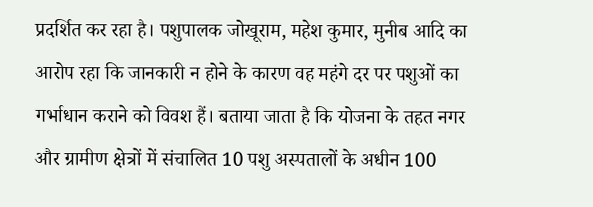प्रदर्शित कर रहा है। पशुपालक जोखूराम, महेश कुमार, मुनीब आदि का आरोप रहा कि जानकारी न होने के कारण वह महंगे दर पर पशुओं का गर्भाधान कराने को विवश हैं। बताया जाता है कि योजना के तहत नगर और ग्रामीण क्षेत्रों में संचालित 10 पशु अस्पतालों के अधीन 100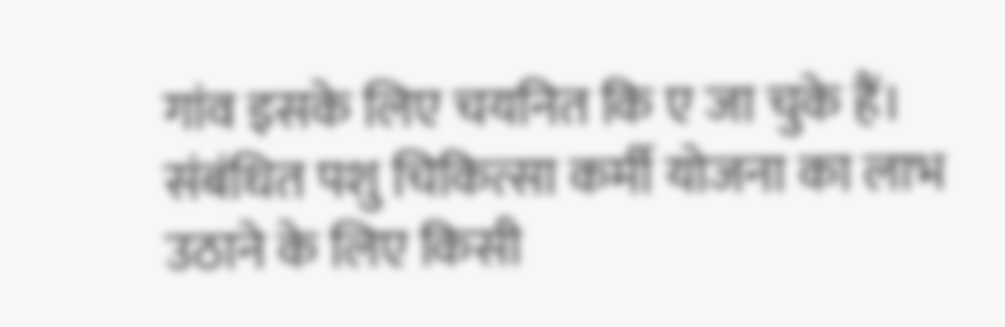गांव इसके लिए चयनित कि ए जा चुके हैं। संबंधित पशु चिकित्सा कर्मी योजना का लाभ उठाने के लिए किसी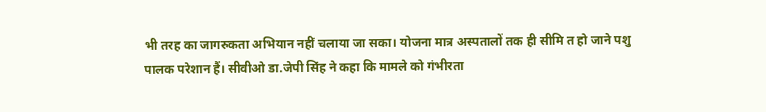भी तरह का जागरुकता अभियान नहीं चलाया जा सका। योजना मात्र अस्पतालों तक ही सीमि त हो जाने पशु पालक परेशान हैं। सीवीओ डा.जेपी सिंह ने कहा कि मामले को गंभीरता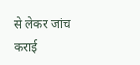से लेकर जांच कराई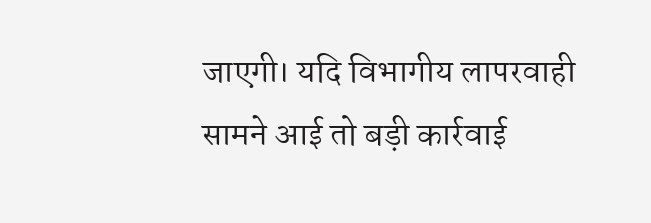जाएगी। यदि विभागीय लापरवाही सामने आई तो बड़ी कार्रवाई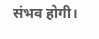संभव होगी।